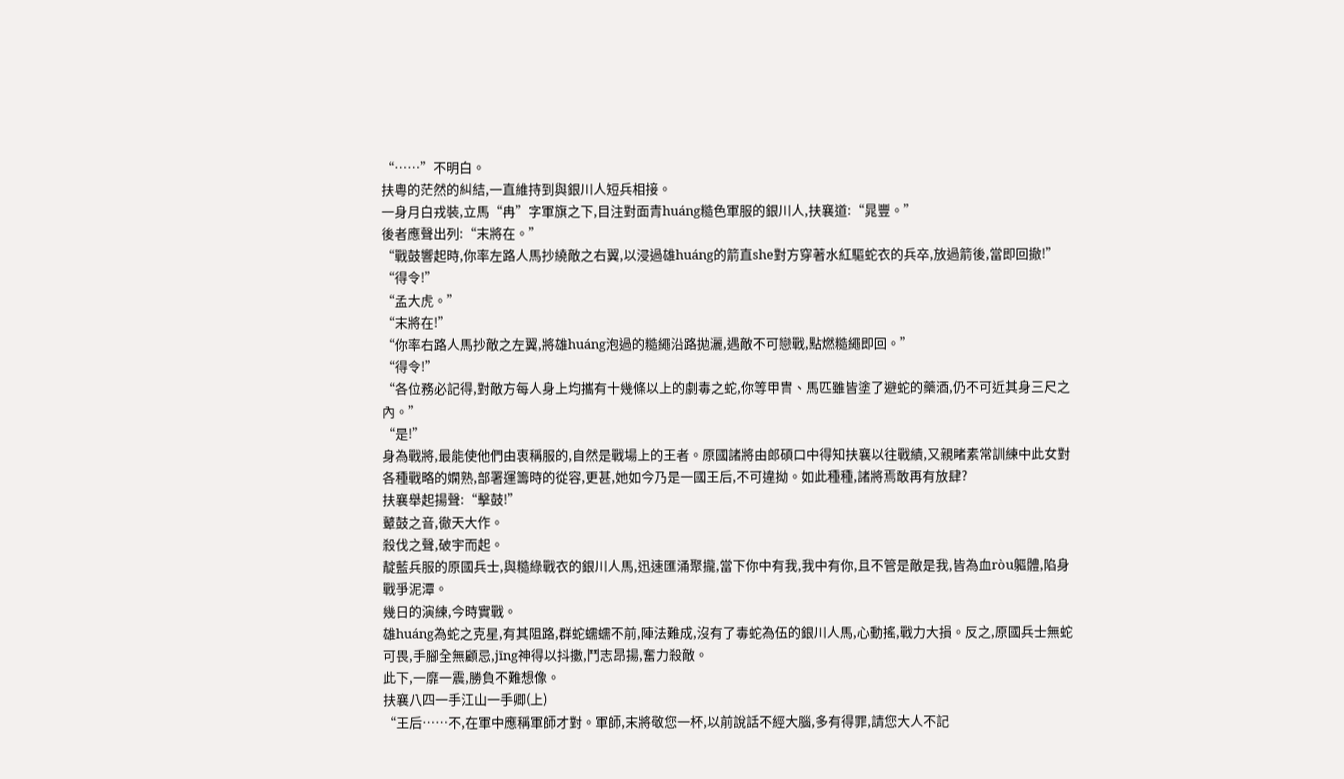“……”不明白。
扶粵的茫然的糾結,一直維持到與銀川人短兵相接。
一身月白戎裝,立馬“冉”字軍旗之下,目注對面青huáng糙色軍服的銀川人,扶襄道:“晁豐。”
後者應聲出列:“末將在。”
“戰鼓響起時,你率左路人馬抄繞敵之右翼,以浸過雄huáng的箭直she對方穿著水紅驅蛇衣的兵卒,放過箭後,當即回撤!”
“得令!”
“孟大虎。”
“末將在!”
“你率右路人馬抄敵之左翼,將雄huáng泡過的糙繩沿路拋灑,遇敵不可戀戰,點燃糙繩即回。”
“得令!”
“各位務必記得,對敵方每人身上均攜有十幾條以上的劇毒之蛇,你等甲冑、馬匹雖皆塗了避蛇的藥酒,仍不可近其身三尺之內。”
“是!”
身為戰將,最能使他們由衷稱服的,自然是戰場上的王者。原國諸將由郎碩口中得知扶襄以往戰績,又親睹素常訓練中此女對各種戰略的嫻熟,部署運籌時的從容,更甚,她如今乃是一國王后,不可違拗。如此種種,諸將焉敢再有放肆?
扶襄舉起揚聲:“擊鼓!”
鼙鼓之音,徹天大作。
殺伐之聲,破宇而起。
靛藍兵服的原國兵士,與糙綠戰衣的銀川人馬,迅速匯涌聚攏,當下你中有我,我中有你,且不管是敵是我,皆為血ròu軀體,陷身戰爭泥潭。
幾日的演練,今時實戰。
雄huáng為蛇之克星,有其阻路,群蛇蠕蠕不前,陣法難成,沒有了毒蛇為伍的銀川人馬,心動搖,戰力大損。反之,原國兵士無蛇可畏,手腳全無顧忌,jīng神得以抖擻,鬥志昂揚,奮力殺敵。
此下,一靡一震,勝負不難想像。
扶襄八四一手江山一手卿(上)
“王后……不,在軍中應稱軍師才對。軍師,末將敬您一杯,以前說話不經大腦,多有得罪,請您大人不記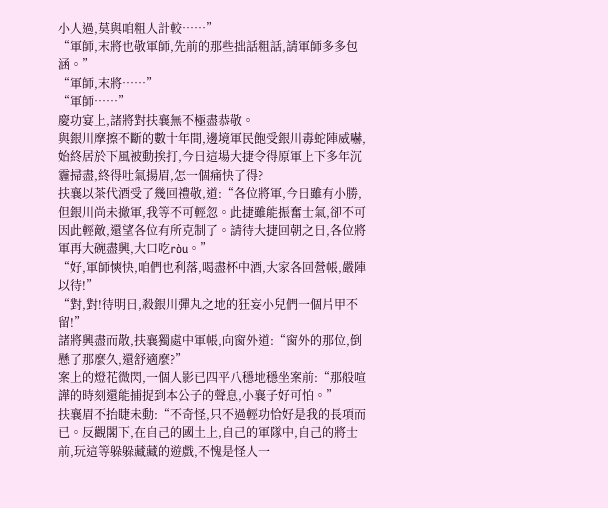小人過,莫與咱粗人計較……”
“軍師,末將也敬軍師,先前的那些拙話粗話,請軍師多多包涵。”
“軍師,末將……”
“軍師……”
慶功宴上,諸將對扶襄無不極盡恭敬。
與銀川摩擦不斷的數十年間,邊境軍民飽受銀川毒蛇陣威嚇,始終居於下風被動挨打,今日這場大捷令得原軍上下多年沉霾掃盡,終得吐氣揚眉,怎一個痛快了得?
扶襄以茶代酒受了幾回禮敬,道:“各位將軍,今日雖有小勝,但銀川尚未撤軍,我等不可輕忽。此捷雖能振奮士氣,卻不可因此輕敵,還望各位有所克制了。請待大捷回朝之日,各位將軍再大碗盡興,大口吃ròu。”
“好,軍師慡快,咱們也利落,喝盡杯中酒,大家各回營帳,嚴陣以待!”
“對,對!待明日,殺銀川彈丸之地的狂妄小兒們一個片甲不留!”
諸將興盡而散,扶襄獨處中軍帳,向窗外道:“窗外的那位,倒懸了那麼久,還舒適麼?”
案上的燈花微閃,一個人影已四平八穩地穩坐案前:“那般喧譁的時刻還能捕捉到本公子的聲息,小襄子好可怕。”
扶襄眉不抬睫未動:“不奇怪,只不過輕功恰好是我的長項而已。反觀閣下,在自己的國土上,自己的軍隊中,自己的將士前,玩這等躲躲藏藏的遊戲,不愧是怪人一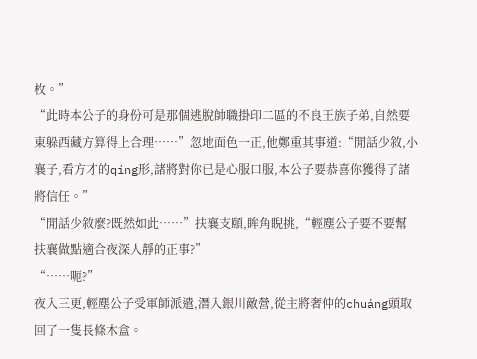枚。”
“此時本公子的身份可是那個逃脫帥職掛印二區的不良王族子弟,自然要東躲西藏方算得上合理……”忽地面色一正,他鄭重其事道:“閒話少敘,小襄子,看方才的qíng形,諸將對你已是心服口服,本公子要恭喜你獲得了諸將信任。”
“閒話少敘麼?既然如此……”扶襄支頤,眸角睨挑,“輕塵公子要不要幫扶襄做點適合夜深人靜的正事?”
“……呃?”
夜入三更,輕塵公子受軍師派遣,潛入銀川敵營,從主將奢仲的chuáng頭取回了一隻長條木盒。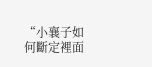“小襄子如何斷定裡面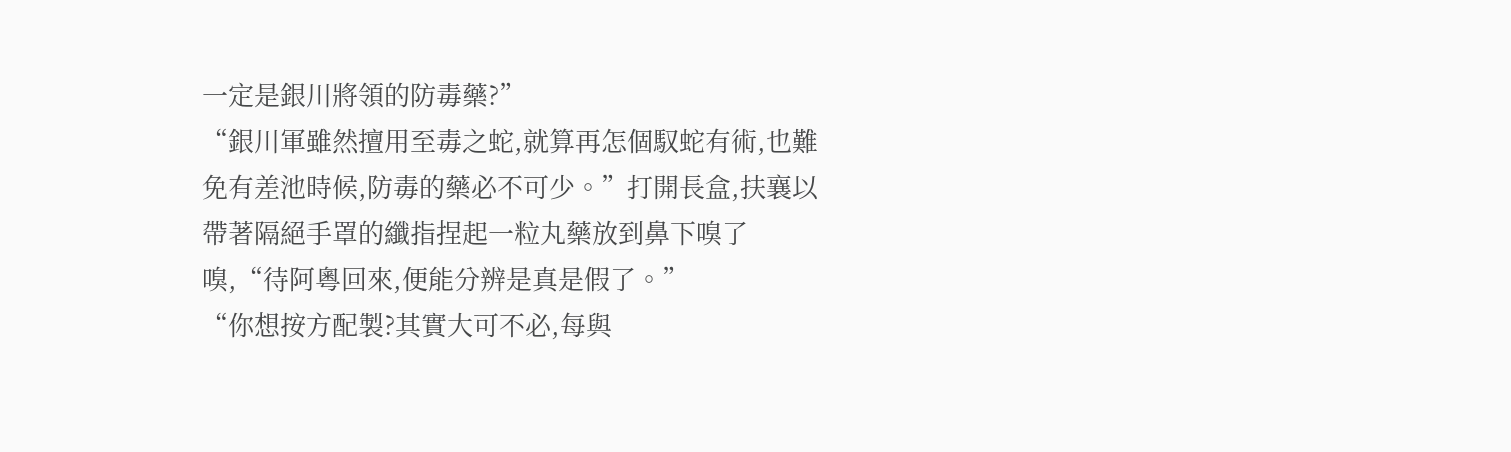一定是銀川將領的防毒藥?”
“銀川軍雖然擅用至毒之蛇,就算再怎個馭蛇有術,也難免有差池時候,防毒的藥必不可少。”打開長盒,扶襄以帶著隔絕手罩的纖指捏起一粒丸藥放到鼻下嗅了嗅,“待阿粵回來,便能分辨是真是假了。”
“你想按方配製?其實大可不必,每與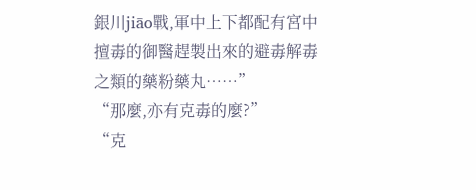銀川jiāo戰,軍中上下都配有宮中擅毒的御醫趕製出來的避毒解毒之類的藥粉藥丸……”
“那麼,亦有克毒的麼?”
“克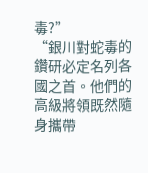毒?”
“銀川對蛇毒的鑽研必定名列各國之首。他們的高級將領既然隨身攜帶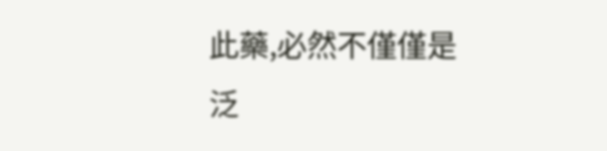此藥,必然不僅僅是泛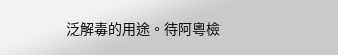泛解毒的用途。待阿粵檢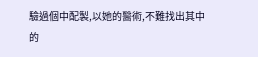驗過個中配製,以她的醫術,不難找出其中的